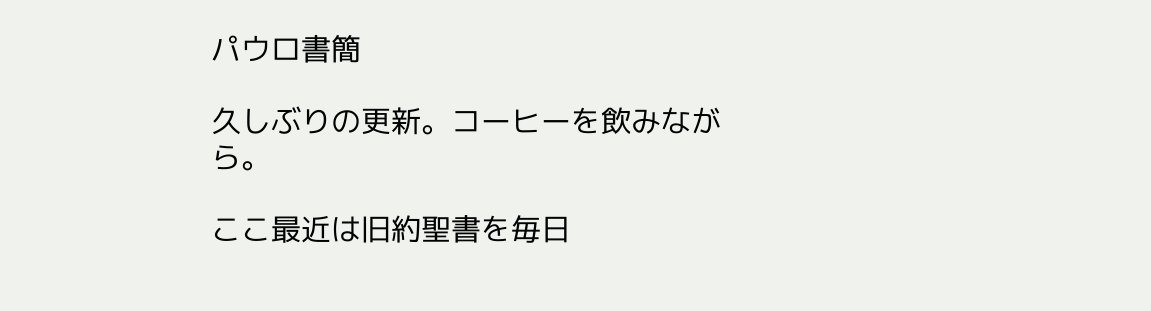パウロ書簡

久しぶりの更新。コーヒーを飲みながら。

ここ最近は旧約聖書を毎日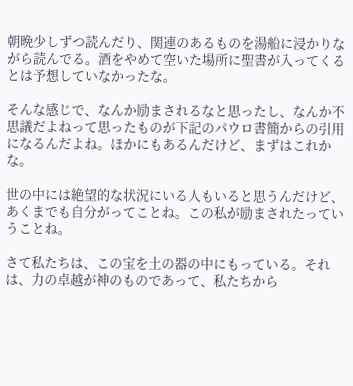朝晩少しずつ読んだり、関連のあるものを湯船に浸かりながら読んでる。酒をやめて空いた場所に聖書が入ってくるとは予想していなかったな。

そんな感じで、なんか励まされるなと思ったし、なんか不思議だよねって思ったものが下記のパウロ書簡からの引用になるんだよね。ほかにもあるんだけど、まずはこれかな。

世の中には絶望的な状況にいる人もいると思うんだけど、あくまでも自分がってことね。この私が励まされたっていうことね。

さて私たちは、この宝を土の器の中にもっている。それは、力の卓越が神のものであって、私たちから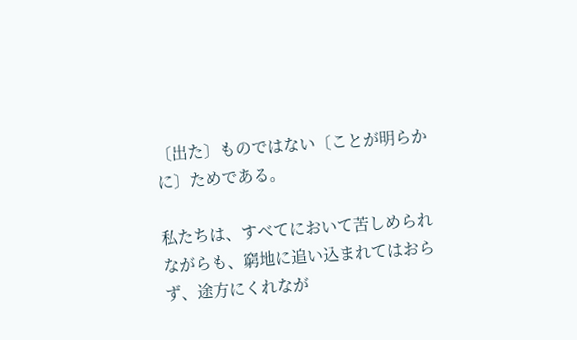〔出た〕ものではない〔ことが明らかに〕ためである。

私たちは、すべてにおいて苦しめられながらも、窮地に追い込まれてはおらず、途方にくれなが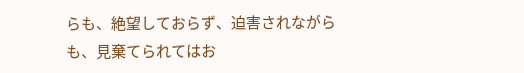らも、絶望しておらず、迫害されながらも、見棄てられてはお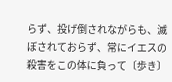らず、投げ倒されながらも、滅ぼされておらず、常にイエスの殺害をこの体に負って〔歩き〕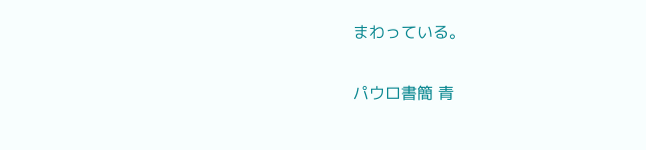まわっている。

パウロ書簡 青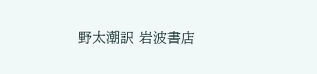野太潮訳 岩波書店